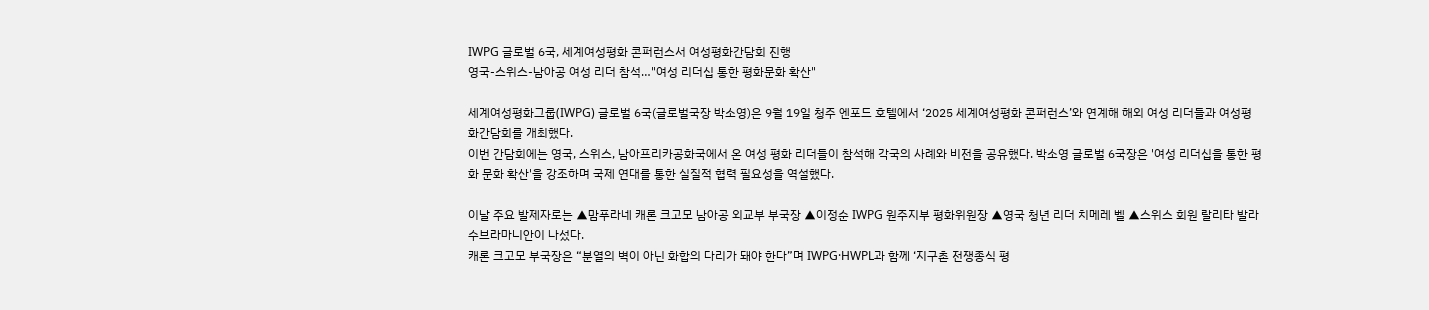IWPG 글로벌 6국, 세계여성평화 콘퍼런스서 여성평화간담회 진행
영국-스위스-남아공 여성 리더 참석…"여성 리더십 통한 평화문화 확산"

세계여성평화그룹(IWPG) 글로벌 6국(글로벌국장 박소영)은 9월 19일 청주 엔포드 호텔에서 ‘2025 세계여성평화 콘퍼런스’와 연계해 해외 여성 리더들과 여성평화간담회를 개최했다.
이번 간담회에는 영국, 스위스, 남아프리카공화국에서 온 여성 평화 리더들이 참석해 각국의 사례와 비전을 공유했다. 박소영 글로벌 6국장은 '여성 리더십을 통한 평화 문화 확산'을 강조하며 국제 연대를 통한 실질적 협력 필요성을 역설했다.

이날 주요 발제자로는 ▲맘푸라네 캐론 크고모 남아공 외교부 부국장 ▲이정순 IWPG 원주지부 평화위원장 ▲영국 청년 리더 치메레 벨 ▲스위스 회원 랄리타 발라수브라마니안이 나섰다.
캐론 크고모 부국장은 “분열의 벽이 아닌 화합의 다리가 돼야 한다”며 IWPG·HWPL과 함께 ‘지구촌 전쟁종식 평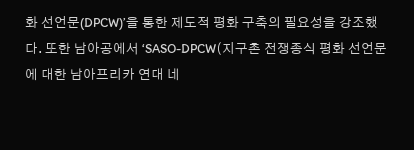화 선언문(DPCW)’을 통한 제도적 평화 구축의 필요성을 강조했다. 또한 남아공에서 ‘SASO-DPCW(지구촌 전쟁종식 평화 선언문에 대한 남아프리카 연대 네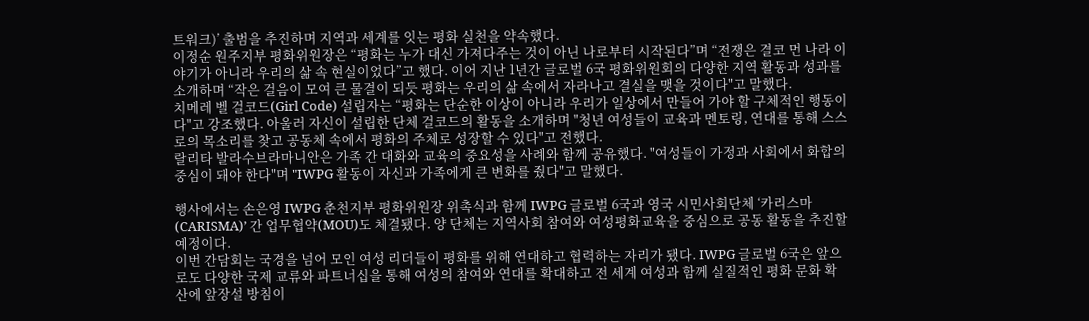트워크)’ 출범을 추진하며 지역과 세계를 잇는 평화 실천을 약속했다.
이정순 원주지부 평화위원장은 “평화는 누가 대신 가져다주는 것이 아닌 나로부터 시작된다”며 “전쟁은 결코 먼 나라 이야기가 아니라 우리의 삶 속 현실이었다”고 했다. 이어 지난 1년간 글로벌 6국 평화위원회의 다양한 지역 활동과 성과를 소개하며 “작은 걸음이 모여 큰 물결이 되듯 평화는 우리의 삶 속에서 자라나고 결실을 맺을 것이다"고 말했다.
치메레 벨 걸코드(Girl Code) 설립자는 “평화는 단순한 이상이 아니라 우리가 일상에서 만들어 가야 할 구체적인 행동이다"고 강조했다. 아울러 자신이 설립한 단체 걸코드의 활동을 소개하며 "청년 여성들이 교육과 멘토링, 연대를 통해 스스로의 목소리를 찾고 공동체 속에서 평화의 주체로 성장할 수 있다"고 전했다.
랄리타 발라수브라마니안은 가족 간 대화와 교육의 중요성을 사례와 함께 공유했다. "여성들이 가정과 사회에서 화합의 중심이 돼야 한다"며 "IWPG 활동이 자신과 가족에게 큰 변화를 줬다"고 말했다.

행사에서는 손은영 IWPG 춘천지부 평화위원장 위촉식과 함께 IWPG 글로벌 6국과 영국 시민사회단체 ‘카리스마(CARISMA)’ 간 업무협약(MOU)도 체결됐다. 양 단체는 지역사회 참여와 여성평화교육을 중심으로 공동 활동을 추진할 예정이다.
이번 간담회는 국경을 넘어 모인 여성 리더들이 평화를 위해 연대하고 협력하는 자리가 됐다. IWPG 글로벌 6국은 앞으로도 다양한 국제 교류와 파트너십을 통해 여성의 참여와 연대를 확대하고 전 세계 여성과 함께 실질적인 평화 문화 확산에 앞장설 방침이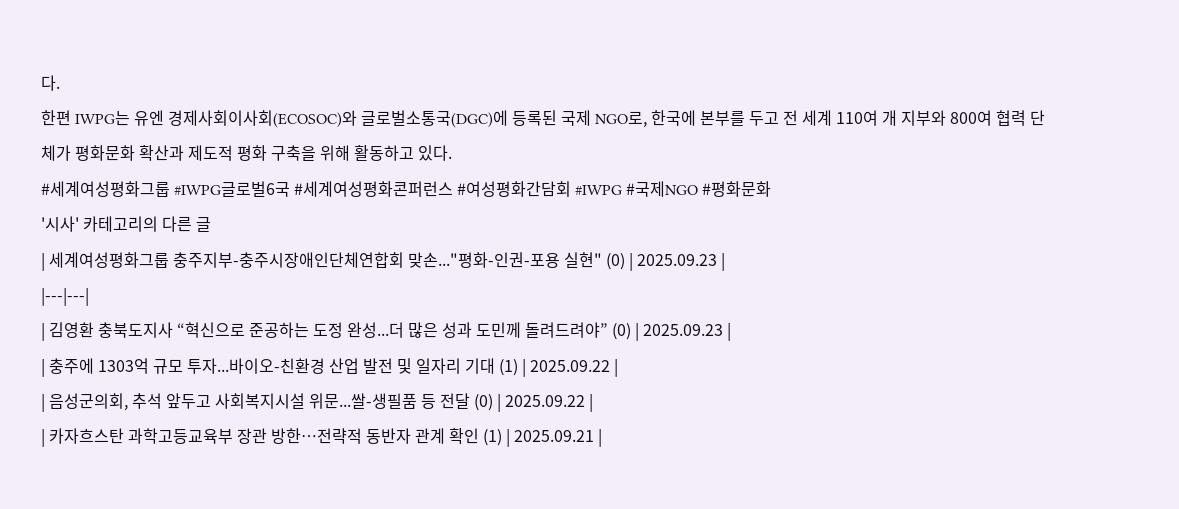다.
한편 IWPG는 유엔 경제사회이사회(ECOSOC)와 글로벌소통국(DGC)에 등록된 국제 NGO로, 한국에 본부를 두고 전 세계 110여 개 지부와 800여 협력 단체가 평화문화 확산과 제도적 평화 구축을 위해 활동하고 있다.
#세계여성평화그룹 #IWPG글로벌6국 #세계여성평화콘퍼런스 #여성평화간담회 #IWPG #국제NGO #평화문화
'시사' 카테고리의 다른 글
| 세계여성평화그룹 충주지부-충주시장애인단체연합회 맞손..."평화-인권-포용 실현" (0) | 2025.09.23 |
|---|---|
| 김영환 충북도지사 “혁신으로 준공하는 도정 완성...더 많은 성과 도민께 돌려드려야” (0) | 2025.09.23 |
| 충주에 1303억 규모 투자...바이오-친환경 산업 발전 및 일자리 기대 (1) | 2025.09.22 |
| 음성군의회, 추석 앞두고 사회복지시설 위문...쌀-생필품 등 전달 (0) | 2025.09.22 |
| 카자흐스탄 과학고등교육부 장관 방한…전략적 동반자 관계 확인 (1) | 2025.09.21 |